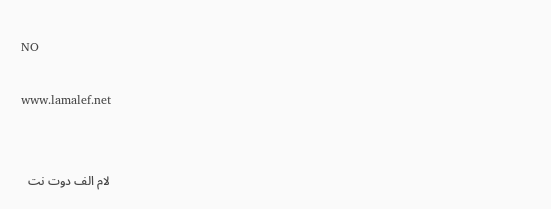NO

www.lamalef.net


لام الف دوت نت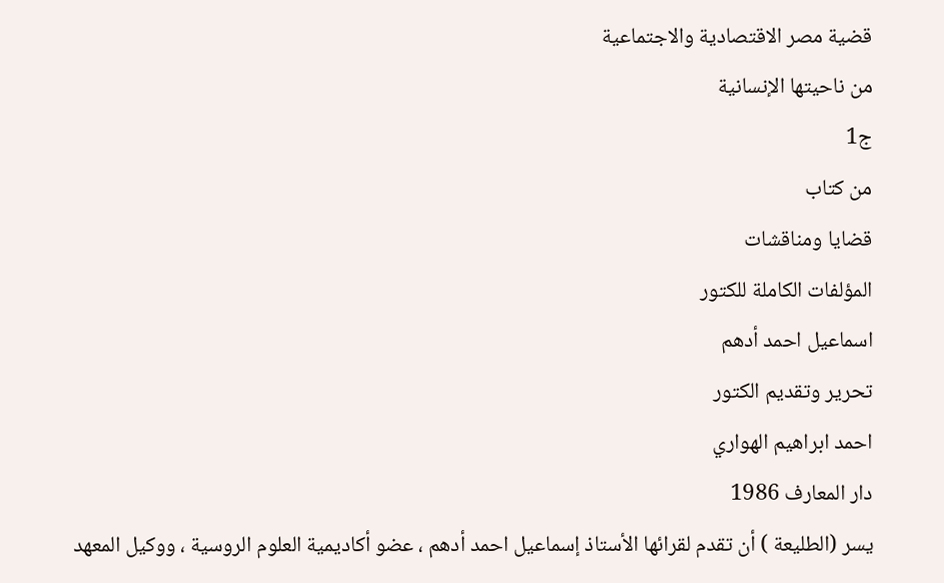قضية مصر الاقتصادية والاجتماعية
من ناحيتها الإنسانية
ج1
من كتاب
قضايا ومناقشات
المؤلفات الكاملة للكتور
اسماعيل احمد أدهم
تحرير وتقديم الكتور
احمد ابراهيم الهواري
دار المعارف 1986
يسر (الطليعة ) أن تقدم لقرائها الأستاذ إسماعيل احمد أدهم ، عضو أكاديمية العلوم الروسية ، ووكيل المعهد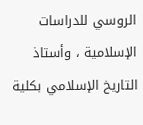الروسي للدراسات الإسلامية ، وأستاذ التاريخ الإسلامي بكلية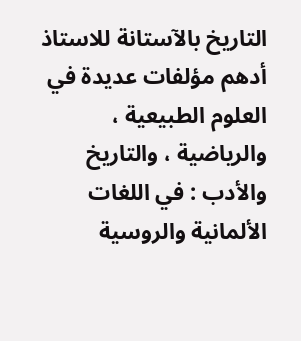التاريخ بالآستانة للاستاذ أدهم مؤلفات عديدة في العلوم الطبيعية ، والرياضية ، والتاريخ والأدب : في اللغات الألمانية والروسية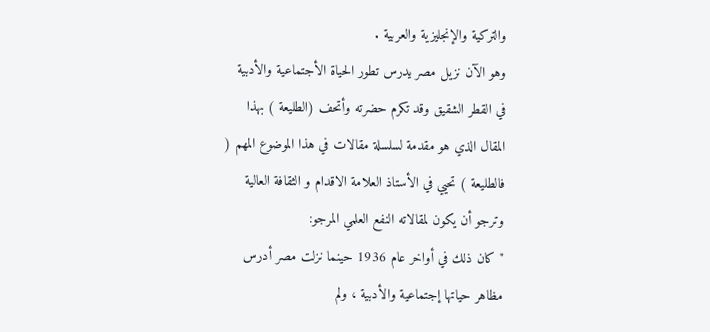والتركية والإنجليزية والعربية .
وهو الآن نزيل مصر يدرس تطور الحياة الأجتماعية والأدبية في القطر الشقيق وقد تكرم حضرته وأتحف (الطليعة ) بهذا المقال الذي هو مقدمة لسلسلة مقالات في هذا الموضوع المهم ( فالطليعة ) تحيي في الأستاذ العلامة الاقدام و الثقافة العالية وترجو أن يكون لمقالاته النفع العلمي المرجو:
" كان ذلك في أواخر عام 1936 حينما نزلت مصر أدرس مظاهر حياتها إجتماعية والأدبية ، ولم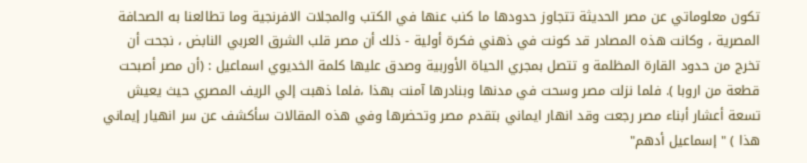تكون معلوماتي عن مصر الحديثة تتجاوز حدودها ما كنب عنها في الكتب والمجلات الافرنجية وما تطالعنا به الصحافة
المصرية ، وكانت هذه المصادر قد كونت في ذهني فكرة أولية - ذلك أن مصر قلب الشرق العربي النابض ، نجحت أن تخرج من حدود القارة المظلمة و تتصل بمجري الحياة الأوربية وصدق عليها كلمة الخديوي اسماعيل : (أن مصر أصبحت قطعة من اروبا ). فلما نزلت مصر وسحت في مدنها وبنادرها آمنت بهذا ،فلما ذهبت إلي الريف المصري حيث يعيش تسعة أعشار أبناء مصر رجعت وقد انهار ايماني بتقدم مصر وتحضرها وفي هذه المقالات سأكشف عن سر انهيار إيماني هذا ) " إسماعيل أدهم"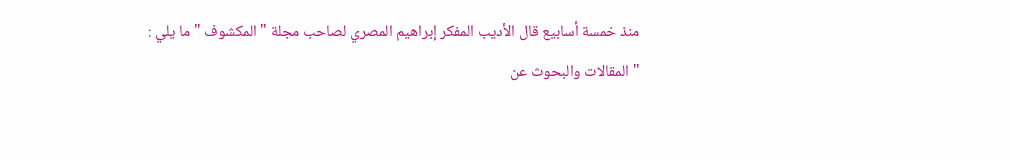منذ خمسة أسابيع قال الأديب المفكر إبراهيم المصري لصاحب مجلة "المكشوف " ما يلي :
" المقالات والبحوث عن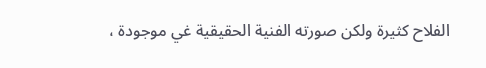الفلاح كثيرة ولكن صورته الفنية الحقيقية غي موجودة ،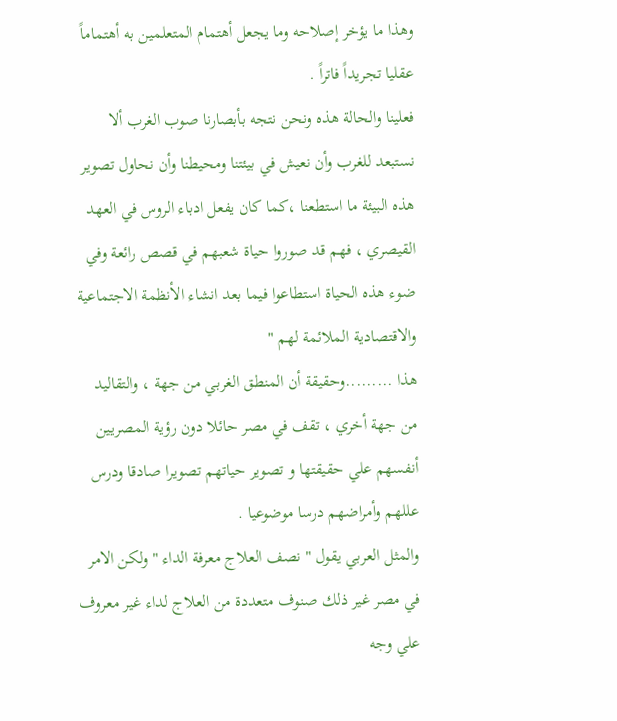وهذا ما يؤخر إصلاحه وما يجعل أهتمام المتعلمين به أهتماماً عقليا تجريداً فاتراً .
فعلينا والحالة هذه ونحن نتجه بأبصارنا صوب الغرب ألا نستبعد للغرب وأن نعيش في بيئتنا ومحيطنا وأن نحاول تصوير هذه البيئة ما استطعنا ،كما كان يفعل ادباء الروس في العهد القيصري ، فهم قد صوروا حياة شعبهم في قصص رائعة وفي ضوء هذه الحياة استطاعوا فيما بعد انشاء الأنظمة الاجتماعية والاقتصادية الملائمة لهم "
هذا .........وحقيقة أن المنطق الغربي من جهة ، والتقاليد من جهة أخري ، تقف في مصر حائلا دون رؤية المصريين أنفسهم علي حقيقتها و تصوير حياتهم تصويرا صادقا ودرس عللهم وأمراضهم درسا موضوعيا .
والمثل العربي يقول " نصف العلاج معرفة الداء " ولكن الامر في مصر غير ذلك صنوف متعددة من العلاج لداء غير معروف علي وجه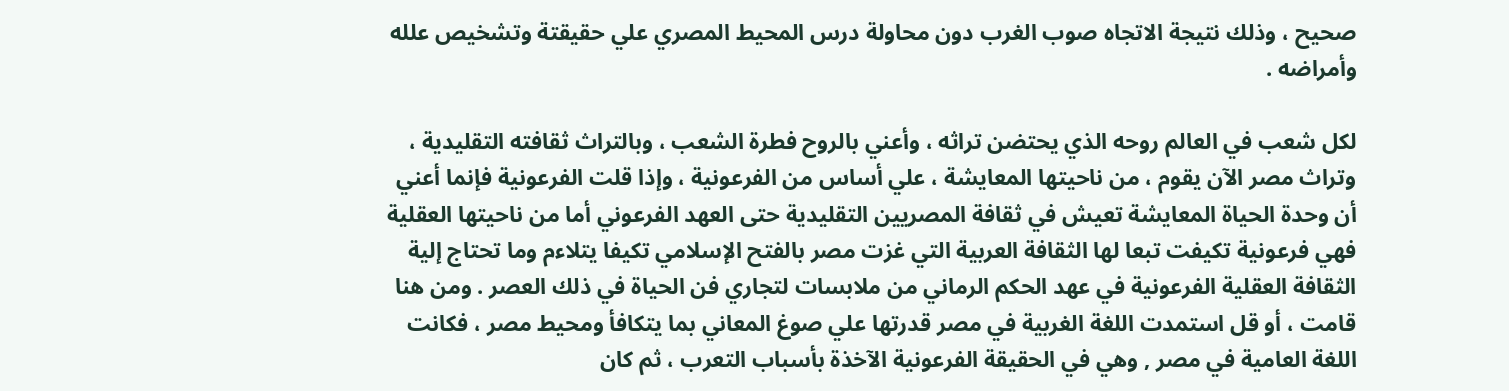صحيح ، وذلك نتيجة الاتجاه صوب الغرب دون محاولة درس المحيط المصري علي حقيقتة وتشخيص علله وأمراضه .

لكل شعب في العالم روحه الذي يحتضن تراثه ، وأعني بالروح فطرة الشعب ، وبالتراث ثقافته التقليدية ، وتراث مصر الآن يقوم ، من ناحيتها المعايشة ، علي أساس من الفرعونية ، وإذا قلت الفرعونية فإنما أعني أن وحدة الحياة المعايشة تعيش في ثقافة المصريين التقليدية حتى العهد الفرعوني أما من ناحيتها العقلية فهي فرعونية تكيفت تبعا لها الثقافة العربية التي غزت مصر بالفتح الإسلامي تكيفا يتلاءم وما تحتاج إلية الثقافة العقلية الفرعونية في عهد الحكم الرماني من ملابسات لتجاري فن الحياة في ذلك العصر . ومن هنا قامت ، أو قل استمدت اللغة الغربية في مصر قدرتها علي صوغ المعاني بما يتكافأ ومحيط مصر ، فكانت اللغة العامية في مصر , وهي في الحقيقة الفرعونية الآخذة بأسباب التعرب ، ثم كان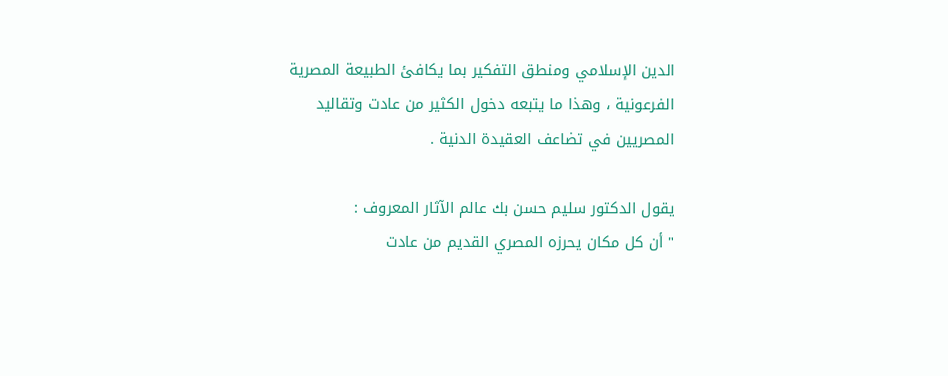الدين الإسلامي ومنطق التفكير بما يكافئ الطبيعة المصرية الفرعونية ، وهذا ما يتبعه دخول الكثير من عادت وتقاليد المصريين في تضاعف العقيدة الدنية .

يقول الدكتور سليم حسن بك عالم الآثار المعروف :
" أن كل مكان يحرزه المصري القديم من عادت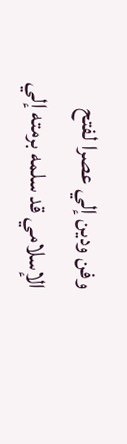وفن ودين إلي عصرا لفتح الإسلامي قد سلمه برمته إلي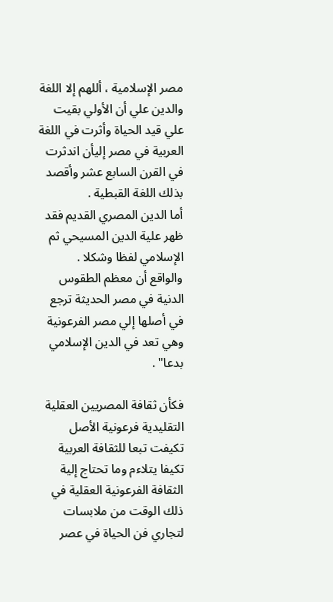مصر الإسلامية ، أللهم إلا اللغة والدين علي أن الأولي بقيت علي قيد الحياة وأثرت في اللغة العربية في مصر إليأن اندثرت في القرن السابع عشر وأقصد بذلك اللغة القبطية .
أما الدين المصري القديم فقد ظهر علية الدين المسيحي ثم الإسلامي لفظا وشكلا .
والواقع أن معظم الطقوس الدنية في مصر الحديثة ترجع في أصلها إلي مصر الفرعونية وهي تعد في الدين الإسلامي بدعا" .

فكأن ثقافة المصريين العقلية التقليدية فرعونية الأصل تكيفت تبعا للثقافة العربية تكيفا يتلاءم وما تحتاج إلية الثقافة الفرعونية العقلية في ذلك الوقت من ملابسات لتجاري فن الحياة في عصر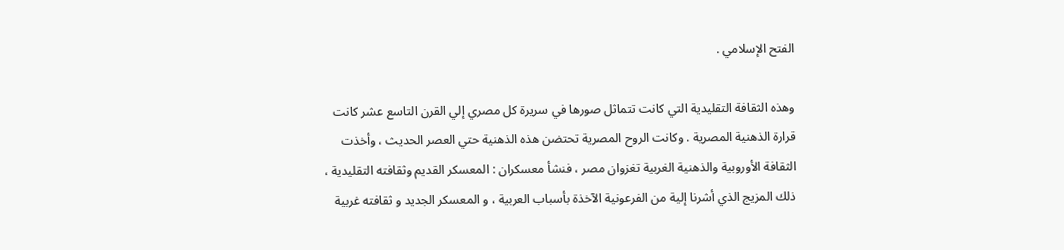الفتح الإسلامي .

وهذه الثقافة التقليدية التي كانت تتماثل صورها في سريرة كل مصري إلي القرن التاسع عشر كانت قرارة الذهنية المصرية . وكانت الروح المصرية تحتضن هذه الذهنية حتي العصر الحديث ، وأخذت الثقافة الأوروبية والذهنية الغربية تغزوان مصر ، فنشأ معسكران : المعسكر القديم وثقافته التقليدية ، ذلك المزيج الذي أشرنا إلية من الفرعونية الآخذة بأسباب العربية ، و المعسكر الجديد و ثقافته غربية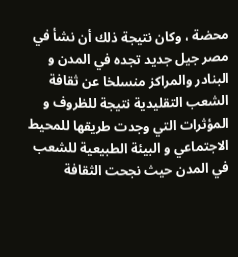محضة ، وكان نتيجة ذلك أن نشأ في مصر جيل جديد تجده في المدن و البنادر والمراكز منسلخا عن ثقافة الشعب التقليدية نتيجة للظروف و المؤثرات التي وجدت طريقها للمحيط الاجتماعي و البيئة الطبيعية للشعب في المدن حيث نجحت الثقافة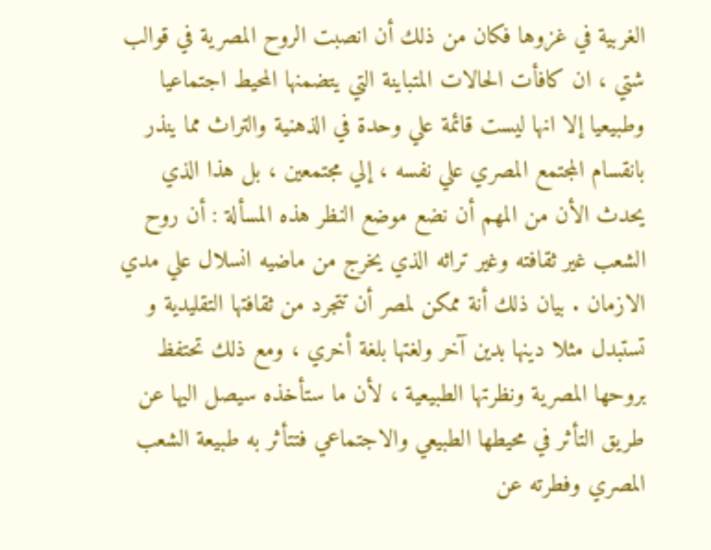الغربية في غزوها فكان من ذلك أن انصبت الروح المصرية في قوالب شتي ، ان كافأت الحالات المتباينة التي يتضمنها المحيط اجتماعيا وطبيعيا إلا انها ليست قائمة علي وحدة في الذهنية والتراث مما ينذر بانقسام المجتمع المصري علي نفسه ، إلي مجتمعين ، بل هذا الذي يحدث الأن من المهم أن نضع موضع النظر هذه المسألة : أن روح الشعب غير ثقافته وغير تراثه الذي يخرج من ماضيه انسلال علي مدي الازمان . بيان ذلك أنة ممكن لمصر أن تتجرد من ثقافتها التقليدية و تستبدل مثلا دينها بدين آخر ولغتها بلغة أخري ، ومع ذلك تحتفظ بروحها المصرية ونظرتها الطبيعية ، لأن ما ستأخذه سيصل اليها عن طريق التأثر في محيطها الطبيعي والاجتماعي فتتأثر به طبيعة الشعب المصري وفطرته عن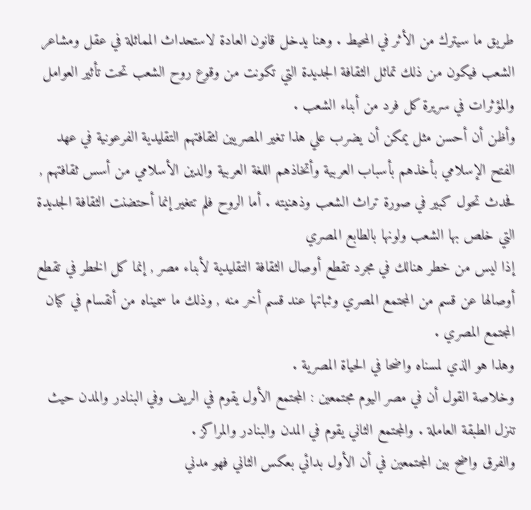طريق ما سيترك من الأثر في المحيط . وهنا يدخل قانون العادة لاستحداث المماثلة في عقل ومشاعر الشعب فيكون من ذلك تماثل الثقافة الجديدة التي تكونت من وقوع روح الشعب تحت تأثير العوامل والمؤثرات في سريرة كل فرد من أبناء الشعب .
وأظن أن أحسن مثل يمكن أن يضرب علي هذا تغير المصريين لثقافتهم التقليدية الفرعونية في عهد الفتح الإسلامي بأخذهم بأسباب العربية وأتخاذهم اللغة العربية والدين الأسلامي من أسس ثقافتهم , فحدث تحول كبير في صورة تراث الشعب وذهنيته . أما الروح فلم تتغير إنما أحتضنت الثقافة الجديدة التي خلص بها الشعب ولونها بالطابع المصري
إذا ليس من خطر هنالك في مجرد تقطع أوصال الثقافة التقليدية لأبناء مصر , إنما كل الخطر في تقطع أوصالها عن قسم من المجتمع المصري وثباتها عند قسم أخر منه , وذلك ما سميناه من أنقسام في كيان المجتمع المصري .
وهذا هو الذي لمسناه واضحا في الحياة المصرية .
وخلاصة القول أن في مصر اليوم مجتمعين : المجتمع الأول يقوم في الريف وفي البنادر والمدن حيث تنزل الطبقة العاملة . والمجتمع الثاني يقوم في المدن والبنادر والمراكز .
والفرق واضح بين المجتمعين في أن الأول بدائي بعكس الثاني فهو مدني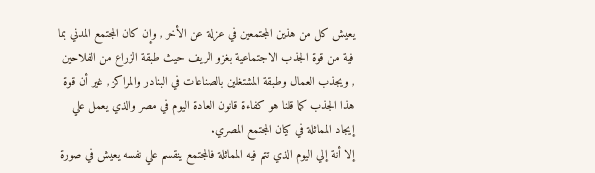يعيش كل من هذين المجتمعين في عزلة عن الأخر , وإن كان المجتمع المدني بما فية من قوة الجذب الاجتماعية بغزو الريف حيث طبقة الزراع من الفلاحين , ويجذب العمال وطبقة المشتغلين بالصناعات في البنادر والمراكز , غير أن قوة هذا الجذب كما قلنا هو كفاءة قانون العادة اليوم في مصر والذي يعمل علي إيجاد المماثلة في كيان المجتمع المصري.
إلا أنة إلي اليوم الذي تتم فيه المماثلة فالمجتمع ينقسم علي نفسه يعيش في صورة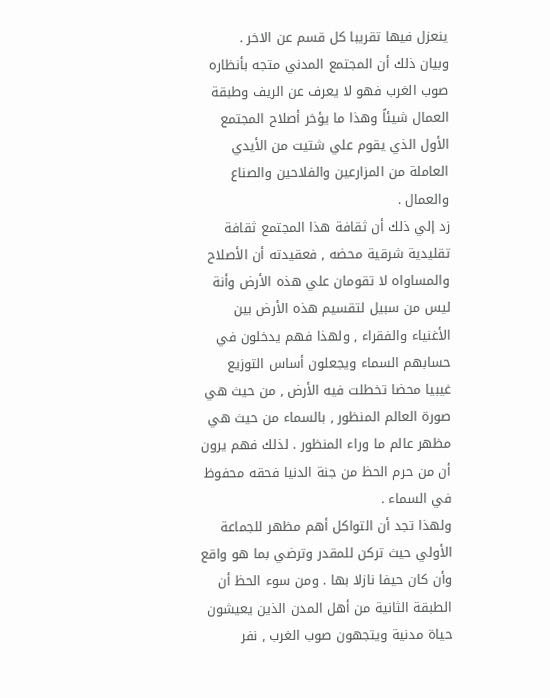ينعزل فيها تقريبا كل قسم عن الاخر .
وبيان ذلك أن المجتمع المدني متجه بأنظاره صوب الغرب فهو لا يعرف عن الريف وطبقة العمال شيئاً وهذا ما يؤخر أصلاح المجتمع الأول الذي يقوم علي شتيت من الأيدي العاملة من المزارعين والفلاحين والصناع والعمال .
زد إلي ذلك أن ثقافة هذا المجتمع ثقافة تقليدية شرقية محضه , فعقيدته أن الأصلاح والمساواه لا تقومان علي هذه الأرض وأنة ليس من سبيل لتقسيم هذه الأرض بين الأغنياء والفقراء , ولهذا فهم يدخلون في حسابهم السماء ويجعلون أساس التوزيع غيبيا محضا تخطلت فيه الأرض , من حيث هي صورة العالم المنظور , بالسماء من حيث هي مظهر عالم ما وراء المنظور . لذلك فهم يرون أن من حرم الحظ من جنة الدنيا فحقه محفوظ في السماء .
ولهذا تجد أن التواكل أهم مظهر للجماعة الأولي حيث تركن للمقدر وترضي بما هو واقع وأن كان حيفا نازلا بها . ومن سوء الحظ أن الطبقة الثانية من أهل المدن الذين يعيشون حياة مدنية ويتجهون صوب الغرب , نفر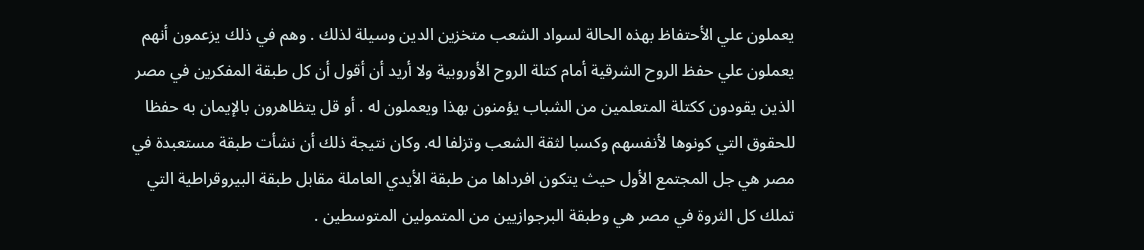يعملون علي الأحتفاظ بهذه الحالة لسواد الشعب متخزين الدين وسيلة لذلك . وهم في ذلك يزعمون أنهم يعملون علي حفظ الروح الشرقية أمام كتلة الروح الأوروبية ولا أريد أن أقول أن كل طبقة المفكرين في مصر الذين يقودون ككتلة المتعلمين من الشباب يؤمنون بهذا ويعملون له . أو قل يتظاهرون بالإيمان به حفظا للحقوق التي كونوها لأنفسهم وكسبا لثقة الشعب وتزلفا له. وكان نتيجة ذلك أن نشأت طبقة مستعبدة في مصر هي جل المجتمع الأول حيث يتكون افرداها من طبقة الأيدي العاملة مقابل طبقة البيروقراطية التي تملك كل الثروة في مصر هي وطبقة البرجوازيين من المتمولين المتوسطين .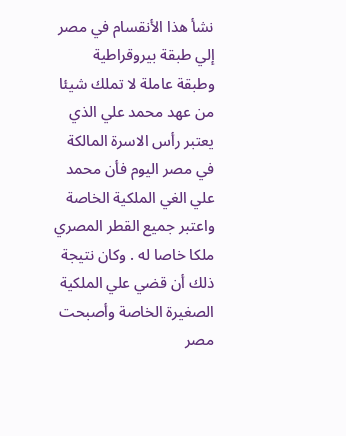نشأ هذا الأنقسام في مصر إلي طبقة بيروقراطية وطبقة عاملة لا تملك شيئا من عهد محمد علي الذي يعتبر رأس الاسرة المالكة في مصر اليوم فأن محمد علي الغي الملكية الخاصة واعتبر جميع القطر المصري ملكا خاصا له . وكان نتيجة ذلك أن قضي علي الملكية الصغيرة الخاصة وأصبحت مصر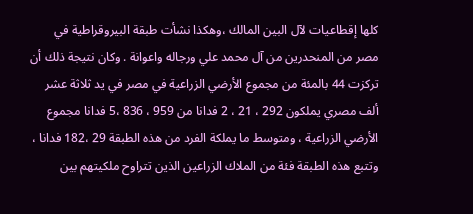كلها إقطاعيات لآل البين المالك ،وهكذا نشأت طبقة البيروقراطية في مصر من المنحدرين من آل محمد علي ورجاله واعوانة . وكان نتيجة ذلك أن تركزت 44 بالمئة من مجموع الأرضي الزراعية في مصر في يد ثلاثة عشر ألف مصري يملكون 292 ، 21 ، 2 فدانا من 959 ، 836 ،5 فدانا مجموع الأرضي الزراعية ، ومتوسط ما يملكة الفرد من هذه الطبقة 29 ،182 فدانا ، وتتبع هذه الطبقة فئة من الملاك الزراعين الذين تتراوح ملكيتهم بين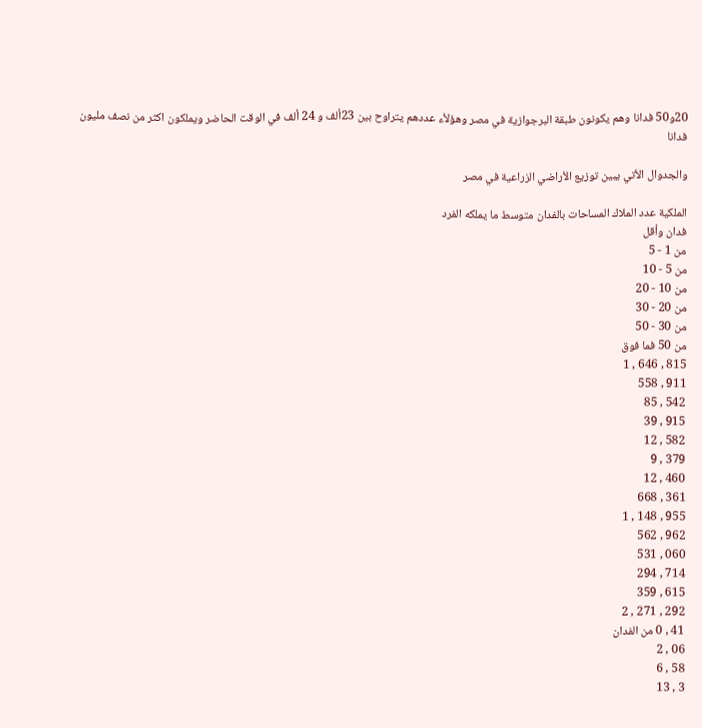20و50 فدانا وهم يكونون طبقة البرجوازية في مصر وهؤلأء عددهم يتراوح بين 23ألف و 24 ألف في الوقت الحاضر ويملكون اكثر من نصف مليون فدانا

والجدوال الأتي يبين توزيع الأراضي الزراعية في مصر

الملكية عدد الملاك المساحات بالفدان متوسط ما يملكه الفرد
فدان وأقل
من 1 - 5
من 5 - 10
من 10 - 20
من 20 - 30
من 30 - 50
من 50 فما فوق
815 , 646 , 1
911 , 558
542 , 85
915 , 39
582 , 12
379 , 9
460 , 12
361 , 668
955 , 148 , 1
962 , 562
060 , 531
714 , 294
615 , 359
292 , 271 , 2
41 , 0 من الفدان
06 , 2
58 , 6
3 , 13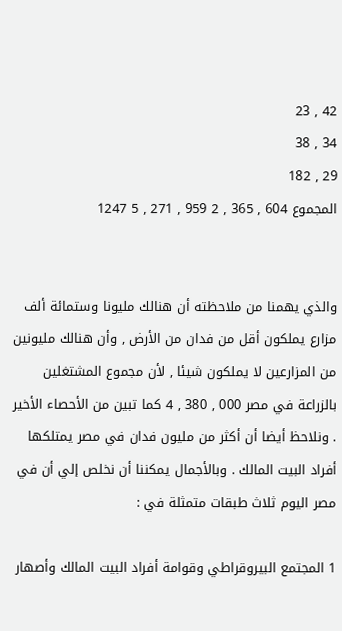42 , 23
34 , 38
29 , 182
المجموع 604 , 365 , 2 959 , 271 , 5 1247


والذي يهمنا من ملاحظته أن هنالك مليونا وستمائة ألف مزارع يملكون أقل من فدان من الأرض , وأن هنالك مليونين من المزارعين لا يملكون شيئا , لأن مجموع المشتغلين بالزراعة في مصر 000 , 380 , 4 كما تبين من الأحصاء الأخير . ونلاحظ أيضا أن أكثر من مليون فدان في مصر يمتلكها أفراد البيت المالك . وبالأجمال يمكننا أن نخلص إلي أن في مصر اليوم ثلاث طبقات متمثلة في :

1 المجتمع البيروقراطي وقوامة أفراد البيت المالك وأصهار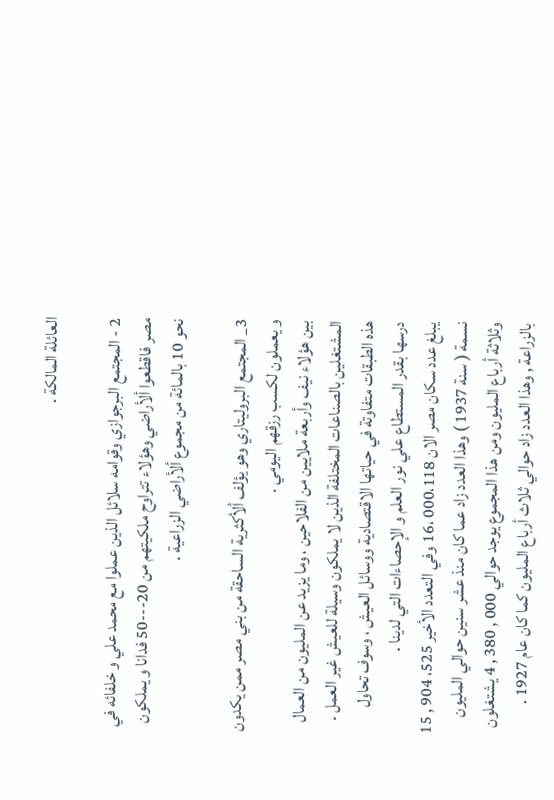العائلة المالكة .

2 - المجتمع البرجوازي وقوامه سلائل الذين عملوا مع محمد علي و خلفائه في مصر فاقطعوا ألأراضي وهؤلاء تتراوح ملكيتهم من 20---50 فدانا و يملكون نحو 10 بالمائة من مجموع ألأراضي الزراعية .

3_ المجتمع البروليتاري وهو يؤلف ألأكثرية الساحقة من بني مصر ممن يكدون و يعملون لكسب رزقهم اليومي .
بين هؤلاء نيف وأربعة ملايين من الفلاحين ، وما يزيد عن المليون من العمال المشتغلين بالصناعات المختلفة الذين لا يملكون وسيلة للعيش غير العمل .
هذه الطبقات متفاوتة في حياتها الاقتصادية ووسائل العيش ، وسوف تحاول درسها بقدر المستطاع علي نور العلم و الإحصاءات التي لدينا .
يبلغ عدد سكان مصر الان 000،118 ،16 وفي التعدد الأخير 525، 904 , 15 نسمة ( سنة 1937 ) وهذا العدد زاد عما كان منذ عشر سنين حوالي المليون وثلاثة أرباع المليون ومن هذا المجموع يوجد حوالي 000 , 380 , 4 يشتغلون بالزراعة , وهذا العدد زاد حوالي ثلاث أرباع المليون كما كان عام 1927 .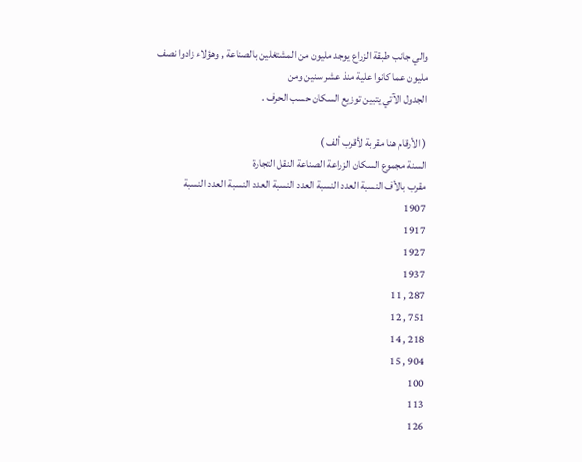والي جانب طبقة الزراع يوجد مليون من المشتغلين بالصناعة , وهؤلاء زادوا نصف مليون عما كانوا علية منذ عشر سنين ومن
الجدول الآتي يتبين توزيع السكان حسب الحرف .

( الأرقام هنا مقربة لأقرب ألف )
السنة مجموع السكان الزراعة الصناعة النقل التجارة
مقرب بالأف النسبة العدد النسبة العدد النسبة العدد النسبة العدد النسبة
1907
1917
1927
1937
287 , 11
751 , 12
218 , 14
904 , 15
100
113
126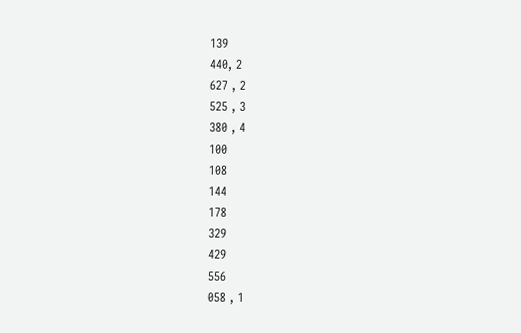139
440, 2
627 , 2
525 , 3
380 , 4
100
108
144
178
329
429
556
058 , 1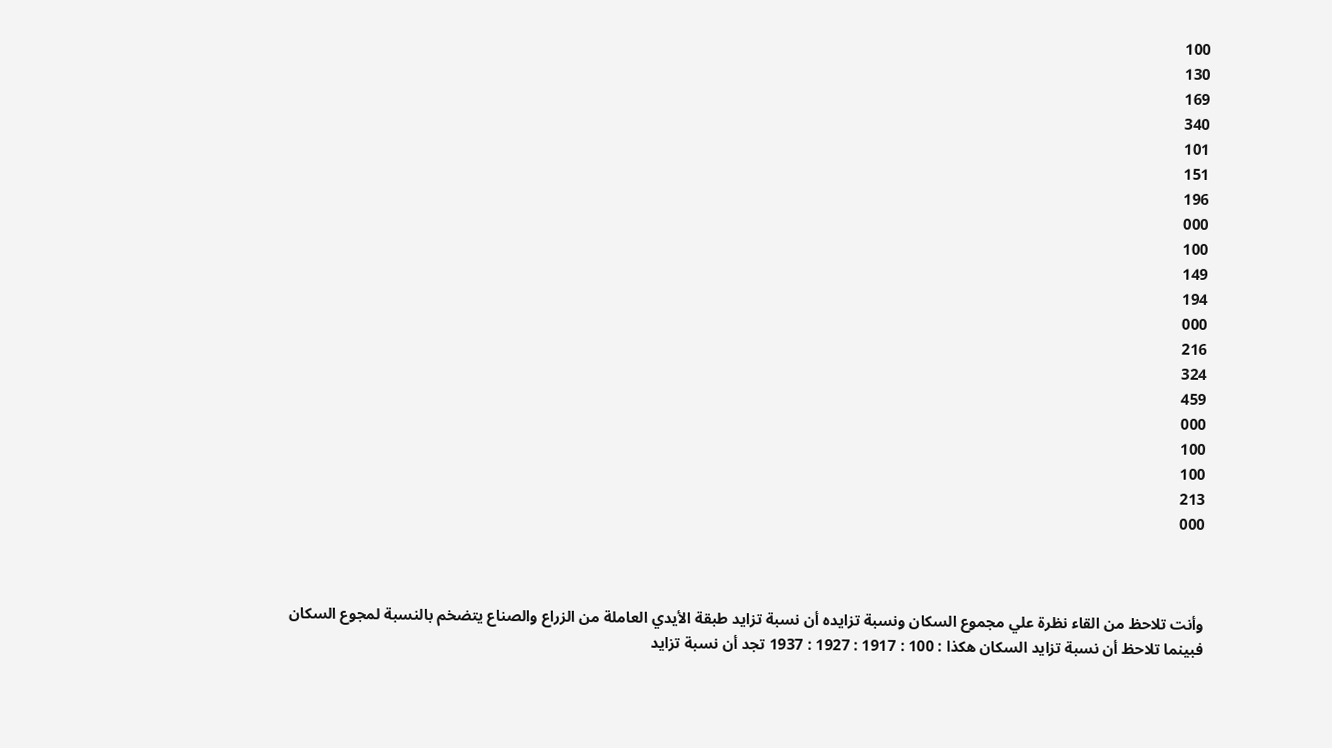100
130
169
340
101
151
196
000
100
149
194
000
216
324
459
000
100
100
213
000



وأنت تلاحظ من القاء نظرة علي مجموع السكان ونسبة تزايده أن نسبة تزايد طبقة الأيدي العاملة من الزراع والصناع يتضخم بالنسبة لمجوع السكان فبينما تلاحظ أن نسبة تزايد السكان هكذا : 100 : 1917 : 1927 : 1937 تجد أن نسبة تزايد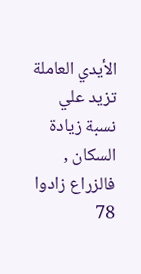الأيدي العاملة تزيد علي نسبة زيادة السكان , فالزراع زادوا 78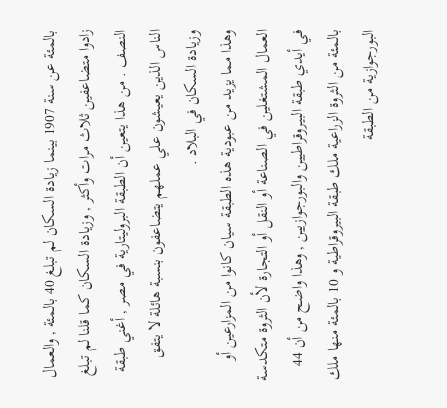بالمئة عن سنة 1907 بينما زيادة السكان لم تبلغ 40 بالمئة , والعمال زادوا متضاعفين ثلاث مرات وأكثر , وزيادة السكان كما قلنا لم تبلغ النصف . من هذا يتعين أن الطبقة البروليتارية في مصر , أغني طبقة الناس الذين يعيشون علي عملهم يتضاعفون بنسبة هائلة لا يتفق وزيادة السكان في البلاد .
وهذا مما يزيد من عبودية هذه الطبقة سيان كانوا من المزارعين أو العمال المشتغلين في الصناعة أو النقل أو التجارة لأن الثروة متكدسة في أيدي طبقة البيروقراطيين والبورجوازيين , وهذا واضح من أن 44 بالمئة من الثروة الزراعية ملك طبقة البيروقراطية و 10 بالمئة منها ملك البورجوازية من الطبقة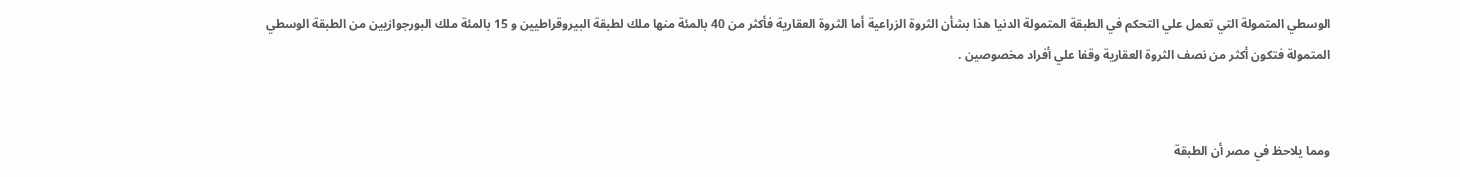الوسطي المتمولة التي تعمل علي التحكم في الطبقة المتمولة الدنيا هذا بشأن الثروة الزراعية أما الثروة العقارية فأكثر من 40 بالمئة منها ملك لطبقة البيروقراطيين و 15 بالمئة ملك البورجوازيين من الطبقة الوسطي المتمولة فتكون أكثر من نصف الثروة العقارية وقفا علي أفراد مخصوصين .


ومما يلاحظ في مصر أن الطبقة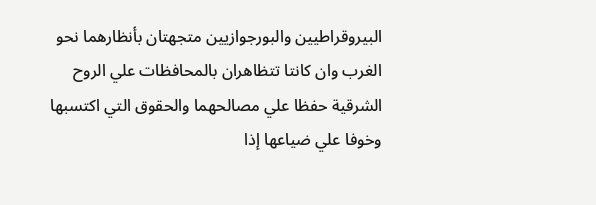البيروقراطيين والبورجوازيين متجهتان بأنظارهما نحو الغرب وان كانتا تتظاهران بالمحافظات علي الروح الشرقية حفظا علي مصالحهما والحقوق التي اكتسبها وخوفا علي ضياعها إذا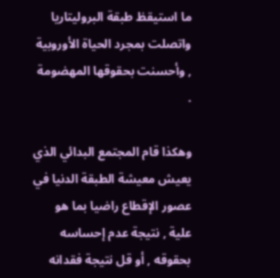ما استيقظ طبقة البروليتاريا واتصلت بمجرد الحياة الأوروبية , وأحسنت بحقوقها المهضومة .

وهكذا قام المجتمع البدائي الذي يعيش معيشة الطبقة الدنيا في عصور الإقطاع راضيا بما هو علية , نتيجة عدم إحساسه بحقوقه , أو قل نتيجة فقدانه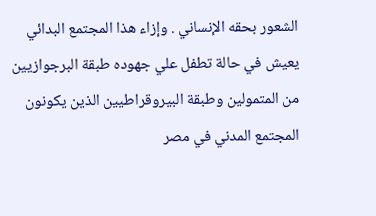الشعور بحقه الإنساني . وإزاء هذا المجتمع البدائي يعيش في حالة تطفل علي جهوده طبقة البرجوازيين من المتمولين وطبقة البيروقراطيين الذين يكونون المجتمع المدني في مصر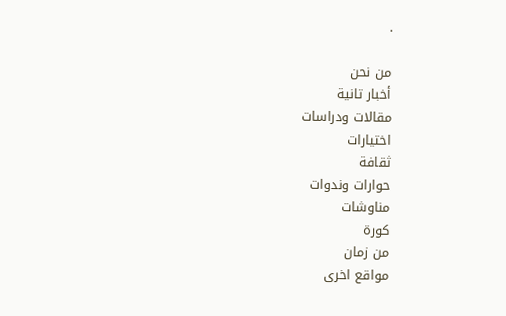.

من نحن
أخبار تانية
مقالات ودراسات
اختيارات
ثقافة
حوارات وندوات
مناوشات
كورة
من زمان
مواقع اخرى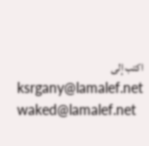اكتب إلى
ksrgany@lamalef.net
waked@lamalef.net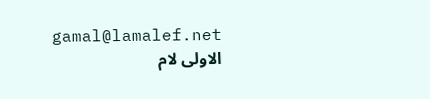gamal@lamalef.net
الاولى لام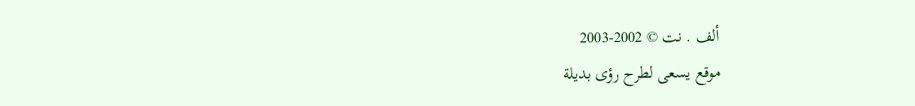ألف . نت © 2002-2003
موقع يسعى لطرح رؤى بديلة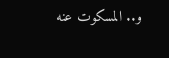و.. المسكوت عنه